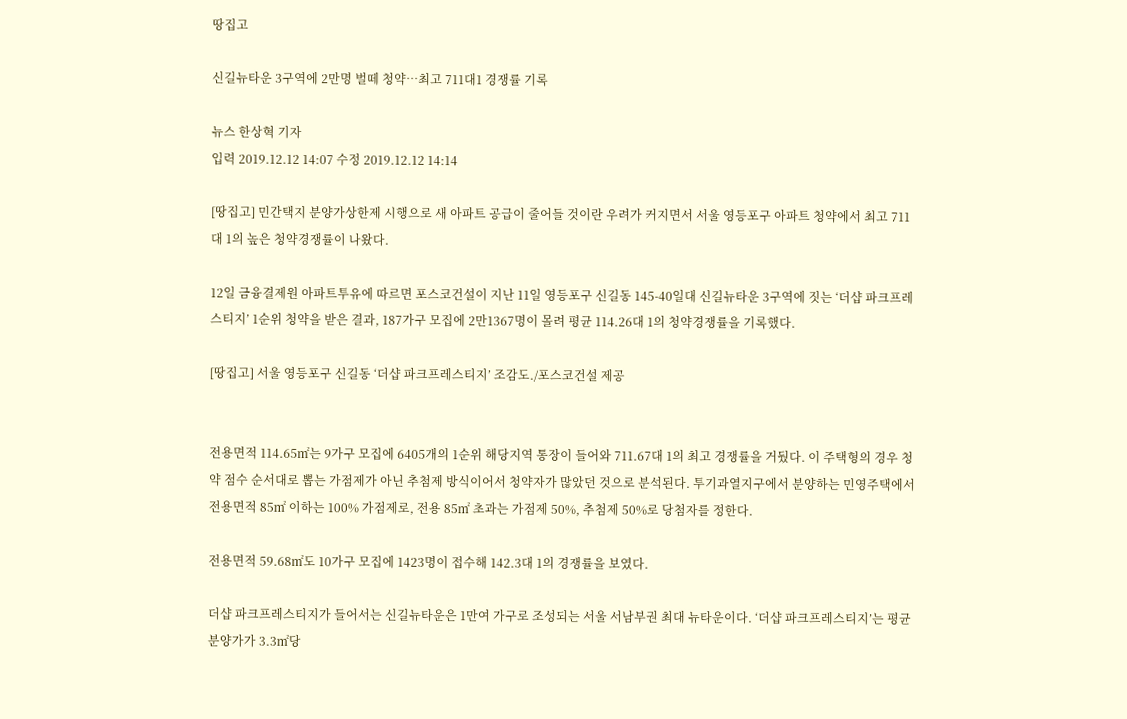땅집고

신길뉴타운 3구역에 2만명 벌떼 청약…최고 711대1 경쟁률 기록

뉴스 한상혁 기자
입력 2019.12.12 14:07 수정 2019.12.12 14:14

[땅집고] 민간택지 분양가상한제 시행으로 새 아파트 공급이 줄어들 것이란 우려가 커지면서 서울 영등포구 아파트 청약에서 최고 711대 1의 높은 청약경쟁률이 나왔다.

12일 금융결제원 아파트투유에 따르면 포스코건설이 지난 11일 영등포구 신길동 145-40일대 신길뉴타운 3구역에 짓는 ‘더샵 파크프레스티지’ 1순위 청약을 받은 결과, 187가구 모집에 2만1367명이 몰려 평균 114.26대 1의 청약경쟁률을 기록했다.

[땅집고] 서울 영등포구 신길동 ‘더샵 파크프레스티지’ 조감도./포스코건설 제공


전용면적 114.65㎡는 9가구 모집에 6405개의 1순위 해당지역 통장이 들어와 711.67대 1의 최고 경쟁률을 거뒀다. 이 주택형의 경우 청약 점수 순서대로 뽑는 가점제가 아닌 추첨제 방식이어서 청약자가 많았던 것으로 분석된다. 투기과열지구에서 분양하는 민영주택에서 전용면적 85㎡ 이하는 100% 가점제로, 전용 85㎡ 초과는 가점제 50%, 추첨제 50%로 당첨자를 정한다.

전용면적 59.68㎡도 10가구 모집에 1423명이 접수해 142.3대 1의 경쟁률을 보였다.

더샵 파크프레스티지가 들어서는 신길뉴타운은 1만여 가구로 조성되는 서울 서남부권 최대 뉴타운이다. ‘더샵 파크프레스티지’는 평균 분양가가 3.3㎡당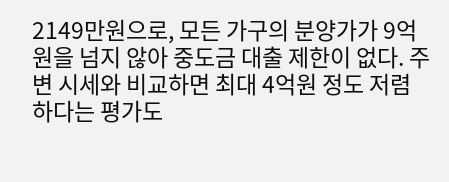2149만원으로, 모든 가구의 분양가가 9억원을 넘지 않아 중도금 대출 제한이 없다. 주변 시세와 비교하면 최대 4억원 정도 저렴하다는 평가도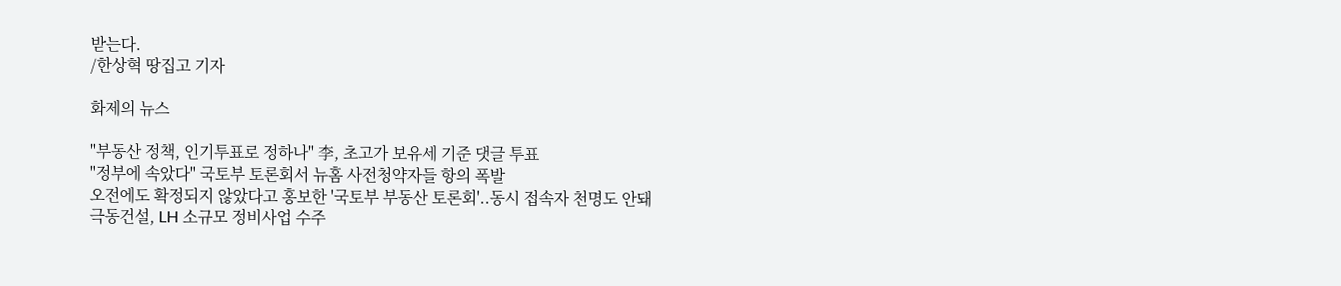받는다.
/한상혁 땅집고 기자

화제의 뉴스

"부동산 정책, 인기투표로 정하나" 李, 초고가 보유세 기준 댓글 투표
"정부에 속았다" 국토부 토론회서 뉴홈 사전청약자들 항의 폭발
오전에도 확정되지 않았다고 홍보한 '국토부 부동산 토론회'..동시 접속자 천명도 안돼
극동건설, LH 소규모 정비사업 수주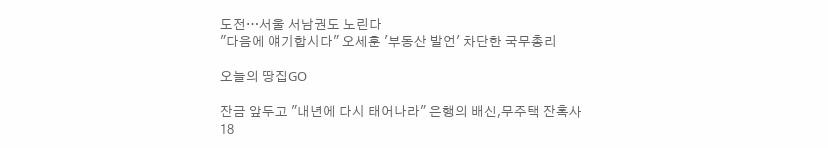도전…서울 서남권도 노린다
"다음에 얘기합시다" 오세훈 '부동산 발언' 차단한 국무총리

오늘의 땅집GO

잔금 앞두고 "내년에 다시 태어나라" 은행의 배신,무주택 잔혹사
18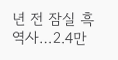년 전 잠실 흑역사…2.4만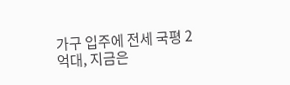가구 입주에 전세 국평 2억대, 지금은